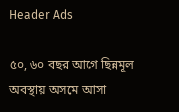Header Ads

৫০, ৬০ বছর আগে ছিন্নমূল অবস্থায় অসমে আসা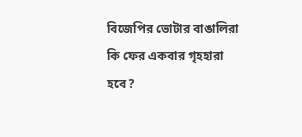বিজেপির ভোটার বাঙালিরা কি ফের একবার গৃহহারা হবে?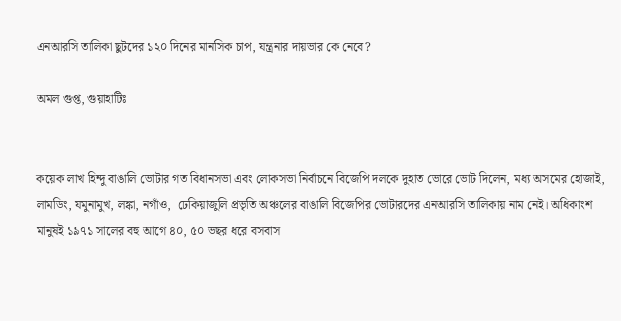এনআরসি তালিকা ছুটদের ১২০ দিনের মানসিক চাপ, যন্ত্ৰনার দায়ভার কে নেবে?

অমল গুপ্ত, গুয়াহাটিঃ


কয়েক লাখ হিন্দু বাঙালি ভোটার গত বিধানসভা এবং লোকসভা নির্বাচনে বিজেপি দলকে দুহাত ভোরে ভোট দিলেন, মধ্য অসমের হোজাই, লামডিং, যমুনামুখ, লঙ্কা, নগাঁও,  ঢেকিয়াজুলি প্রভৃতি অঞ্চলের বাঙালি বিজেপির ভোটারদের এনআরসি তালিকায় নাম নেই। অধিকাংশ মানুষই ১৯৭১ সালের বহু আগে ৪০, ৫০ ভছর ধরে বসবাস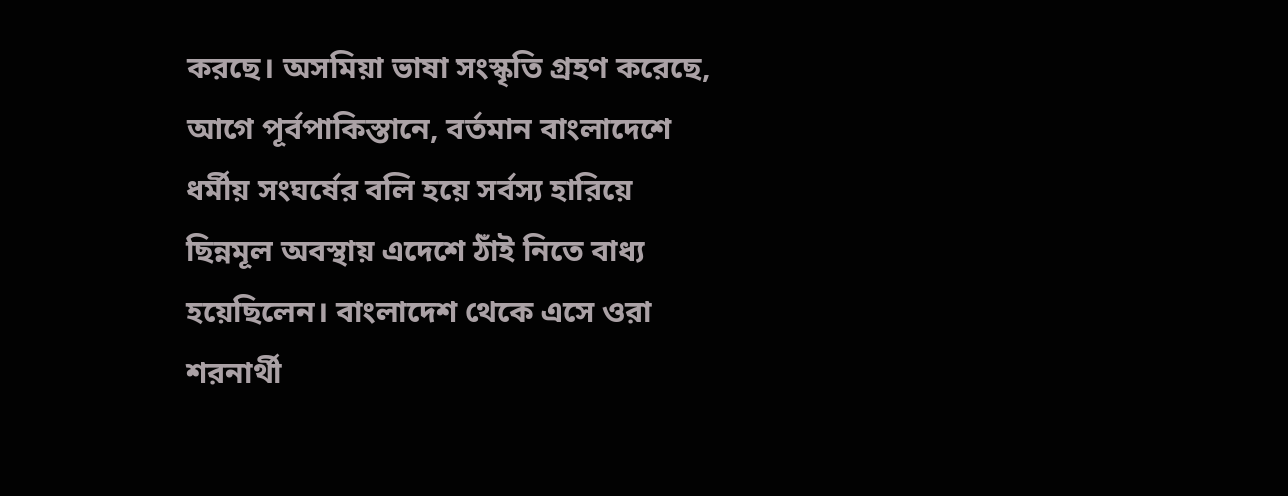করছে। অসমিয়া ভাষা সংস্কৃতি গ্রহণ করেছে, আগে পূর্বপাকিস্তানে, বর্তমান বাংলাদেশে ধর্মীয় সংঘর্ষের বলি হয়ে সর্বস্য হারিয়ে ছিন্নমূল অবস্থায় এদেশে ঠাঁই নিতে বাধ্য হয়েছিলেন। বাংলাদেশ থেকে এসে ওরা শরনাৰ্থী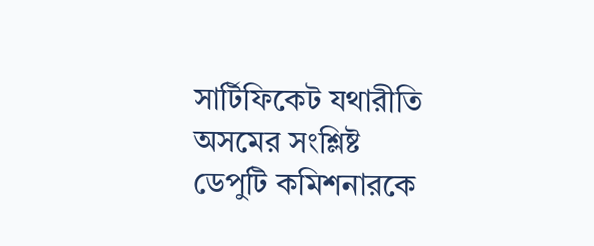সাৰ্টিফিকেট যথারীতি অসমের সংশ্লিষ্ট ডেপুটি কমিশনারকে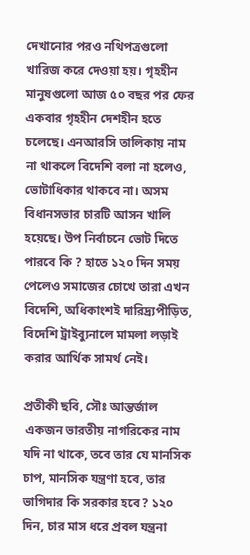দেখানোর পরও নথিপত্ৰগুলো খারিজ করে দেওয়া হয়। গৃহহীন মানুষগুলো আজ ৫০ বছর পর ফের একবার গৃহহীন দেশহীন হতে চলেছে। এনআরসি তালিকায় নাম না থাকলে বিদেশি বলা না হলেও, ভোটাধিকার থাকবে না। অসম বিধানসভার চারটি আসন খালি  হয়েছে। উপ নির্বাচনে ভোট দিতে পারবে কি ? হাতে ১২০ দিন সময় পেলেও সমাজের চোখে তারা এখন বিদেশি, অধিকাংশই দারিদ্র্যপীড়িত, বিদেশি ট্রাইব্যুনালে মামলা লড়াই করার আর্থিক সামর্থ নেই।

প্ৰতীকী ছবি, সৌঃ আন্তৰ্জাল
 একজন ভারতীয় নাগরিকের নাম যদি না থাকে, তবে তার যে মানসিক চাপ, মানসিক যন্ত্রণা হবে, তার ভাগিদার কি সরকার হবে? ১২০ দিন, চার মাস ধরে প্রবল যন্ত্রনা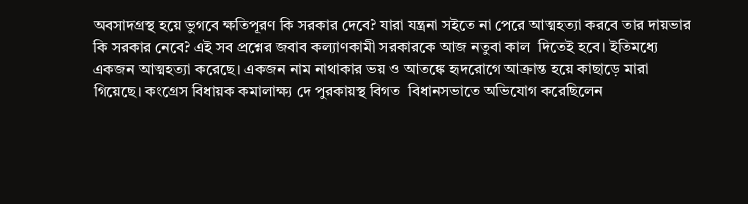অবসাদগ্রস্থ হয়ে ভুগবে ক্ষতিপূরণ কি সরকার দেবে? যারা যন্ত্রনা সইতে না পেরে আত্মহত্যা করবে তার দায়ভার কি সরকার নেবে? এই সব প্রশ্নের জবাব কল্যাণকামী সরকারকে আজ নতুবা কাল  দিতেই হবে। ইতিমধ্যে একজন আত্মহত্যা করেছে। একজন নাম নাথাকার ভয় ও আতঙ্কে হৃদরোগে আক্রান্ত হয়ে কাছাড়ে মারা গিয়েছে। কংগ্রেস বিধায়ক কমালাক্ষ্য দে পুরকায়স্থ বিগত  বিধানসভাতে অভিযোগ করেছিলেন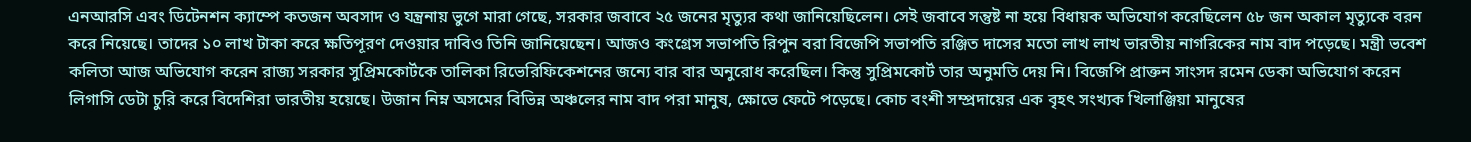এনআরসি এবং ডিটেনশন ক্যাম্পে কতজন অবসাদ ও যন্ত্রনায় ভুগে মারা গেছে, সরকার জবাবে ২৫ জনের মৃত্যুর কথা জানিয়েছিলেন। সেই জবাবে সন্তুষ্ট না হয়ে বিধায়ক অভিযোগ করেছিলেন ৫৮ জন অকাল মৃত্যুকে বরন করে নিয়েছে। তাদের ১০ লাখ টাকা করে ক্ষতিপূরণ দেওয়ার দাবিও তিনি জানিয়েছেন। আজও কংগ্রেস সভাপতি রিপুন বরা বিজেপি সভাপতি রঞ্জিত দাসের মতো লাখ লাখ ভারতীয় নাগরিকের নাম বাদ পড়েছে। মন্ত্রী ভবেশ কলিতা আজ অভিযোগ করেন রাজ্য সরকার সুপ্রিমকোর্টকে তালিকা রিভেরিফিকেশনের জন্যে বার বার অনুরোধ করেছিল। কিন্তু সুপ্রিমকোর্ট তার অনুমতি দেয় নি। বিজেপি প্রাক্তন সাংসদ রমেন ডেকা অভিযোগ করেন লিগাসি ডেটা চুরি করে বিদেশিরা ভারতীয় হয়েছে। উজান নিম্ন অসমের বিভিন্ন অঞ্চলের নাম বাদ পরা মানুষ, ক্ষোভে ফেটে পড়েছে। কোচ বংশী সম্প্রদায়ের এক বৃহৎ সংখ্যক খিলাঞ্জিয়া মানুষের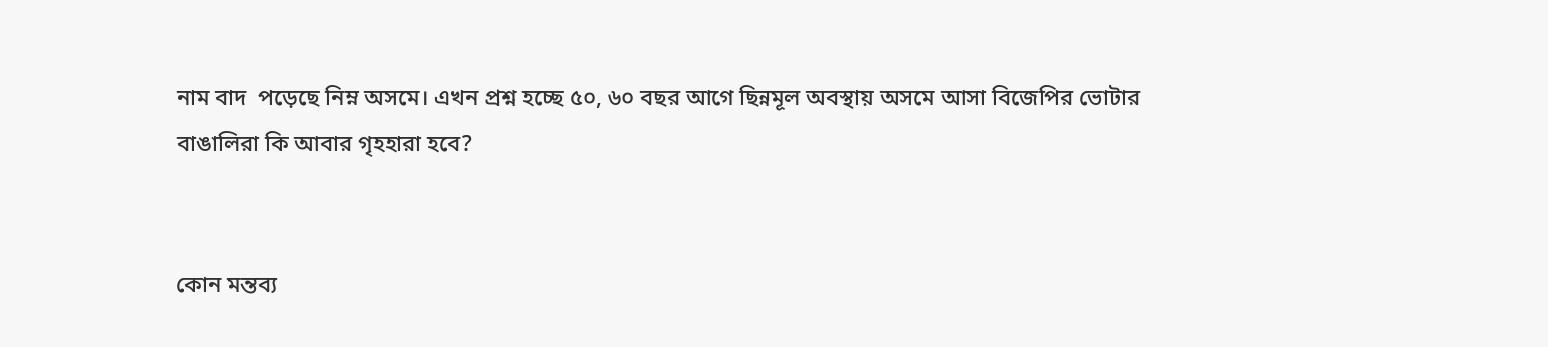নাম বাদ  পড়েছে নিম্ন অসমে। এখন প্ৰশ্ন হচ্ছে ৫০, ৬০ বছর আগে ছিন্নমূল অবস্থায় অসমে আসা বিজেপির ভোটার বাঙালিরা কি আবার গৃহহারা হবে?


কোন মন্তব্য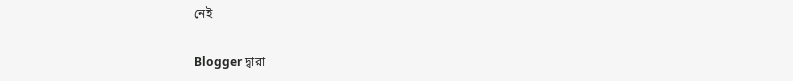নেই

Blogger দ্বারা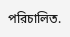পরিচালিত.